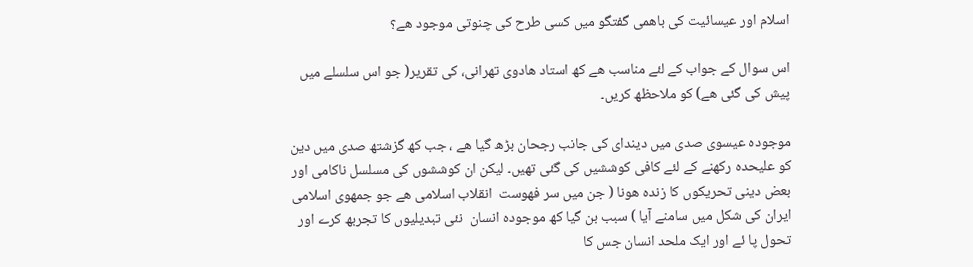اسلام اور عیسائیت کی باهمی گفتگو میں کسی طرح کی چنوتی موجود ھے؟

اس سوال کے جواب کے لئے مناسب ھے کھ استاد ھادوی تھرانی، کی تقریر( جو اس سلسلے میں پیش کی گئی ھے) کو ملاحظھ کریں۔

موجوده عیسوی صدی میں دیندای کی جانب رجحان بڑھ گیا ھے ، جب کھ گزشتھ صدی میں دین کو علیحده رکھنے کے لئے کافی کوششیں کی گئی تھیں۔ لیکن ان کوششوں کی مسلسل ناکامی اور بعض دینی تحریکوں کا زنده ھونا ( جن میں سر فھوست  انقلاب اسلامی ھے جو جمھوی اسلامی ایران کی شکل میں سامنے آیا ) سبب بن گیا کھ موجوده انسان  نئی تبدیلیوں کا تجربھ کرے اور تحول پا ئے اور ایک ملحد انسان جس کا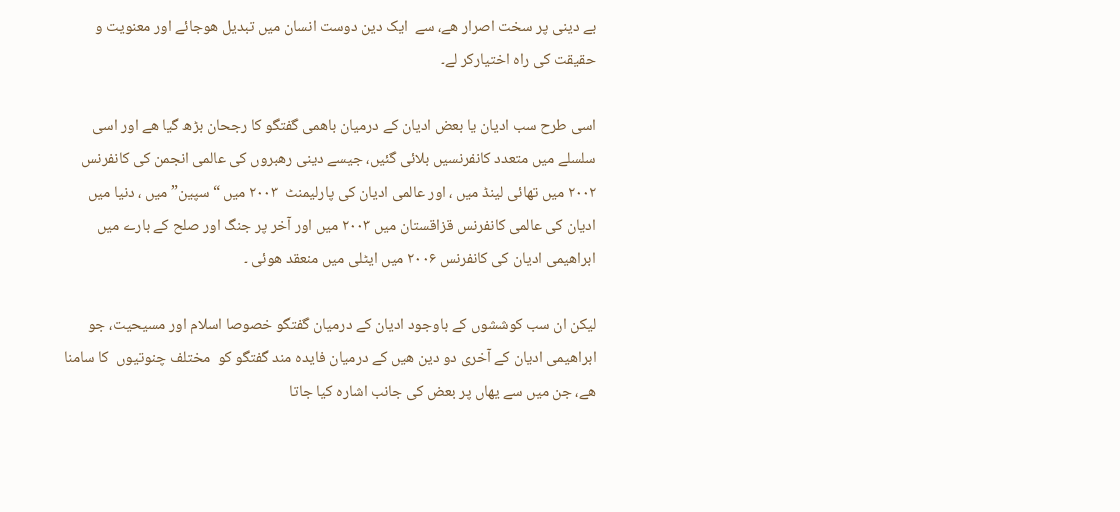بے دینی پر سخت اصرار ھے، سے  ایک دین دوست انسان میں تبدیل ھوجائے اور معنویت و حقیقت کی راه اختیارکر لے۔

اسی طرح سب ادیان یا بعض ادیان کے درمیان باهمی گفتگو کا رجحان بڑھ گیا ھے اور اسی سلسلے میں متعدد کانفرنسیں بلائی گئیں، جیسے دینی رھبروں کی عالمی انجمن کی کانفرنس ۲۰۰۲ میں تھائی لینڈ میں ، اور عالمی ادیان کی پارلیمنٹ  ۲۰۰۳ میں “سپین” میں ، دنیا میں ادیان کی عالمی کانفرنس قزاقستان میں ۲۰۰۳ میں اور آخر پر جنگ اور صلح کے بارے میں ابراھیمی ادیان کی کانفرنس ۲۰۰۶ میں ایٹلی میں منعقد ھوئی ۔

لیکن ان سب کوششوں کے باوجود ادیان کے درمیان گفتگو خصوصا اسلام اور مسیحیت، جو ابراھیمی ادیان کے آخری دو دین ھیں کے درمیان فایده مند گفتگو کو  مختلف چنوتیوں  کا سامنا  ھے، جن میں سے یھاں پر بعض کی جانب اشاره کیا جاتا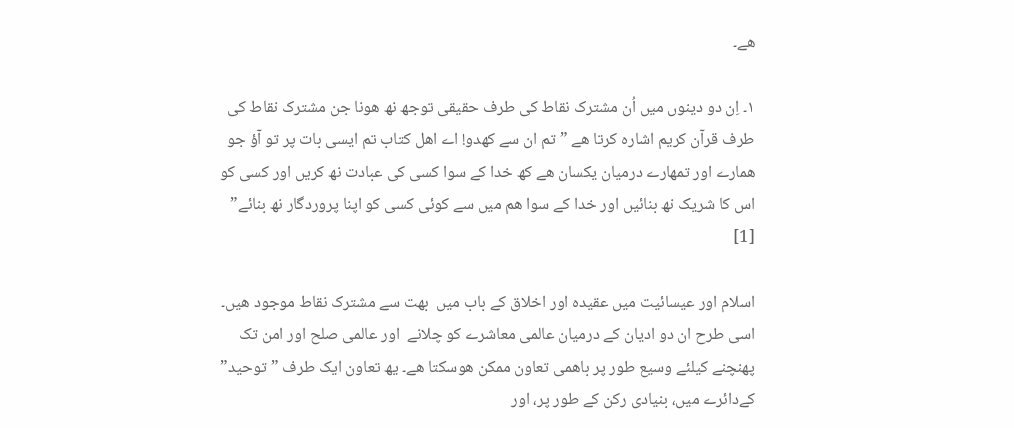ھے۔

۱۔ اِن دو دینوں میں اُن مشترک نقاط کی طرف حقیقی توجھ نھ ھونا جن مشترک نقاط کی طرف قرآن کریم اشاره کرتا ھے ” تم ان سے کھدو! اے اھل کتاب تم ایسی بات پر تو آؤ جو ھمارے اور تمھارے درمیان یکسان ھے کھ خدا کے سوا کسی کی عبادت نھ کریں اور کسی کو اس کا شریک نھ بنائیں اور خدا کے سوا ھم میں سے کوئی کسی کو اپنا پروردگار نھ بنائے” [1]

اسلام اور عیسائیت میں عقیده اور اخلاق کے باب میں  بھت سے مشترک نقاط موجود ھیں۔ اسی طرح ان دو ادیان کے درمیان عالمی معاشرے کو چلانے  اور عالمی صلح اور امن تک پھنچنے کیلئے وسیع طور پر باهمی تعاون ممکن ھوسکتا ھے۔ یھ تعاون ایک طرف ” توحید” کےدائرے میں، بنیادی رکن کے طور پر، اور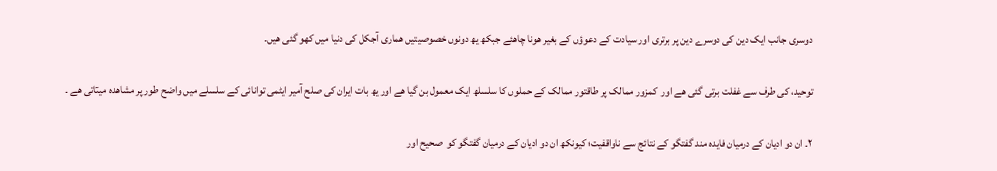دوسری جانب ایک دین کی دوسرے دین پر برتری اور سیادت کے دعوؤں کے بغیر ھونا چاھئے جبکھ یھ دونوں خصوصیتیں ھماری آجکل کی دنیا میں کھو گئی ھیں۔

توحید، کی طرف سے غفلت برتی گئی ھے اور  کمزور ممالک پر طاقتور ممالک کے حملوں کا سلسلھ ایک معمول بن گیا ھے اور یھ بات ایران کی صلح آمیر ایٹمی توانائی کے سلسلے میں واضح طور پر مشاھده میںٓاتی ھے ۔

۲۔ ان دو ادیان کے درمیان فایده مند گفتگو کے نتائج سے ناواقفیت؛ کیونکھ ان دو ادیان کے درمیان گفتگو کو  صحیح اور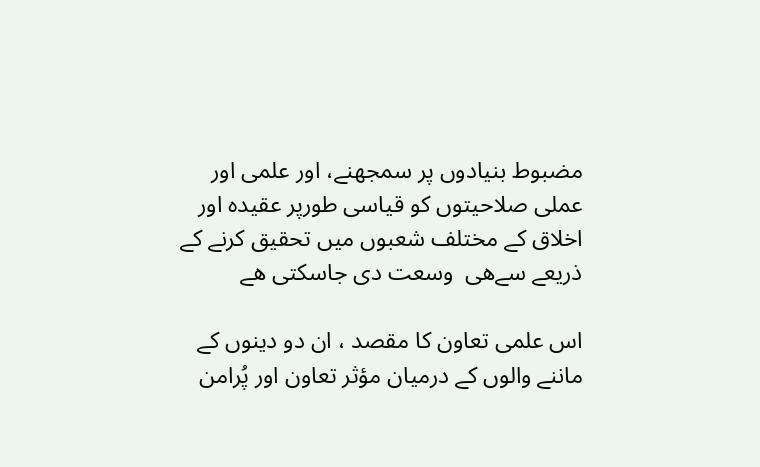مضبوط بنیادوں پر سمجھنے، اور علمی اور عملی صلاحیتوں کو قیاسی طورپر عقیده اور اخلاق کے مختلف شعبوں میں تحقیق کرنے کے ذریعے سےھی  وسعت دی جاسکتی ھے

اس علمی تعاون کا مقصد ، ان دو دینوں کے ماننے والوں کے درمیان مؤثر تعاون اور پُرامن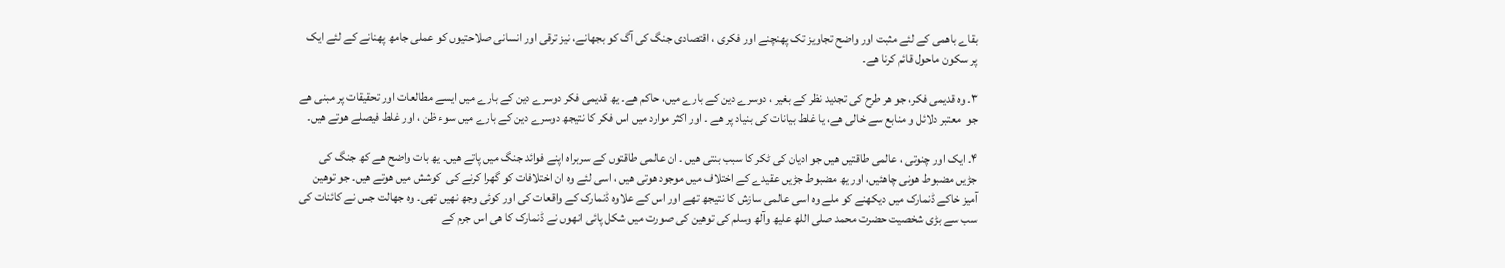بقاے باھمی کے لئے مثبت اور واضح تجاویز تک پھنچنے اور فکری ، اقتصادی جنگ کی آگ کو بجھانے، نیز ترقی اور انسانی صلاحتیوں کو عملی جامھ پھنانے کے لئے ایک پر سکون ماحول قائم کرنا ھے۔

۳۔ وه قدیمی فکر، جو ھر طرح کی تجدید نظر کے بغیر ، دوسرے دین کے بارے میں، حاکم ھے۔ یھ قدیمی فکر دوسرے دین کے بارے میں ایسے مطالعات اور تحقیقات پر مبنی ھے جو  معتبر دلائل و منابع سے خالی ھے، یا غلط بیانات کی بنیاد پر ھے ۔ اور اکثر موارد میں اس فکر کا نتیجھ دوسرے دین کے بارے میں سوء ظن ، اور غلط فیصلے ھوتے ھیں۔

۴۔ ایک اور چنوتی ، عالمی طاقتیں ھیں جو ادیان کی ٹکر کا سبب بنتی ھیں ۔ ان عالمی طاقتوں کے سربراه اپنے فوائد جنگ میں پاتے ھیں۔ یھ بات واضح ھے کھ جنگ کی جڑیں مضبوط ھونی چاهئیں، اور یھ مضبوط جڑیں عقیدے کے اختلاف میں موجود ھوتی ھیں ، اسی لئے وه ان اختلافات کو گهرا کرنے کی  کوشش میں ھوتے ھیں۔ جو توھین آمیز خاکے ڈنمارک میں دیکھنے کو ملے وه اسی عالمی سازش کا نتیجھ تھے اور اس کے علاوه ڈنمارک کے واقعات کی اور کوئی وجھ نھیں تھی۔ وه جھالت جس نے کائنات کی سب سے بڑی شخصیت حضرت محمد صلی اللھ علیھ وآلھ وسلم کی توھین کی صورت میں شکل پائی انھوں نے ڈنمارک کا ھی اس جرم کے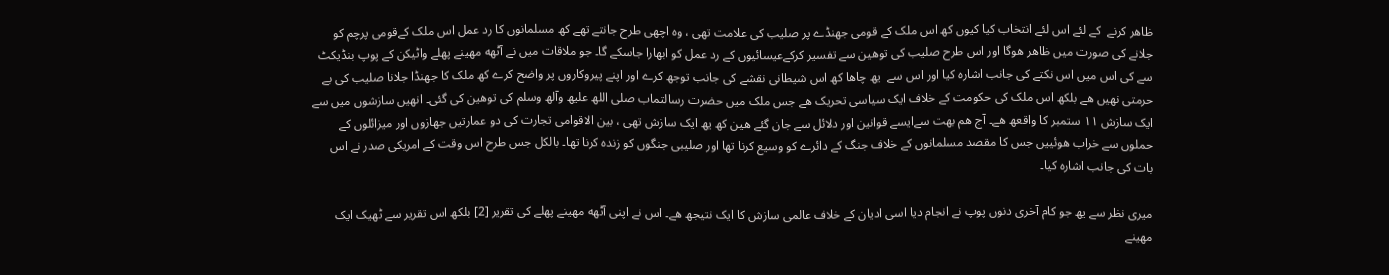ظاھر کرنے  کے لئے اس لئے انتخاب کیا کیوں کھ اس ملک کے قومی جھنڈے پر صلیب کی علامت تھی ، وه اچھی طرح جانتے تھے کھ مسلمانوں کا رد عمل اس ملک کےقومی پرچم کو جلانے کی صورت میں ظاھر ھوگا اور اس طرح صلیب کی توھین سے تفسیر کرکےعیسائیوں کے رد عمل کو ابھارا جاسکے گا۔ جو ملاقات میں نے آٹھه مھینے پھلے واٹیکن کے پوپ بنڈیکٹ سے کی اس میں اس نکتے کی جانب اشاره کیا اور اس سے  یھ چاھا کھ اس شیطانی نقشے کی جانب توجھ کرے اور اپنے پیروکاروں پر واضح کرے کھ ملک کا جھنڈا جلانا صلیب کی بے حرمتی نھیں ھے بلکھ اس ملک کی حکومت کے خلاف ایک سیاسی تحریک ھے جس ملک میں حضرت رسالتماب صلی اللھ علیھ وآلھ وسلم کی توھین کی گئی۔ انھیں سازشوں میں سے ایک سازش ۱۱ ستمبر کا واقعھ ھے۔ آج ھم بھت سےایسے قوانین اور دلائل سے جان گئے ھین کھ یھ ایک سازش تھی ، بین الاقوامی تجارت کی دو عمارتیں جھازوں اور میزائلوں کے حملوں سے خراب ھوئییں جس کا مقصد مسلمانوں کے خلاف جنگ کے دائرے کو وسیع کرنا تھا اور صلیبی جنگوں کو زنده کرنا تھا۔ بالکل جس طرح اس وقت کے امریکی صدر نے اس بات کی جانب اشاره کیا۔

میری نظر سے یھ جو کام آخری دنوں پوپ نے انجام دیا اسی ادیان کے خلاف عالمی سازش کا ایک نتیجھ ھے۔ اس نے اپنی آٹھه مھینے پھلے کی تقریر [2] بلکھ اس تقریر سے ٹھیک ایک مھینے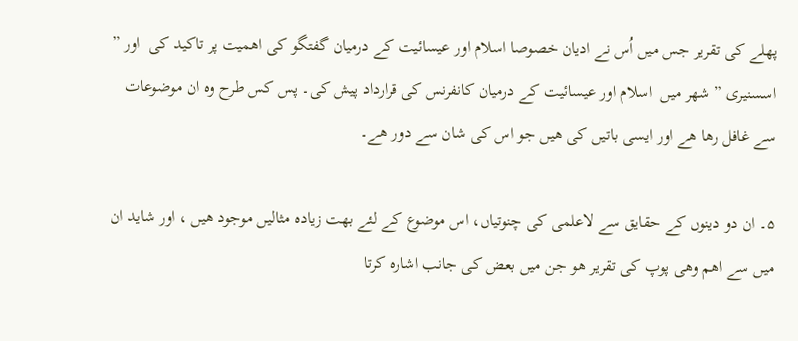پھلے کی تقریر جس میں اُس نے ادیان خصوصا اسلام اور عیسائیت کے درمیان گفتگو کی اھمیت پر تاکید کی  اور ” اسسنیری ” شھر میں  اسلام اور عیسائیت کے درمیان کانفرنس کی قرارداد پیش کی۔ پس کس طرح وه ان موضوعات سے غافل رھا ھے اور ایسی باتیں کی ھیں جو اس کی شان سے دور ھے۔

۵۔ ان دو دینوں کے حقایق سے لاعلمی کی چنوتیاں، اس موضوع کے لئے بھت زیاده مثالیں موجود ھیں ، اور شاید ان میں سے اھم وھی پوپ کی تقریر ھو جن میں بعض کی جانب اشاره کرتا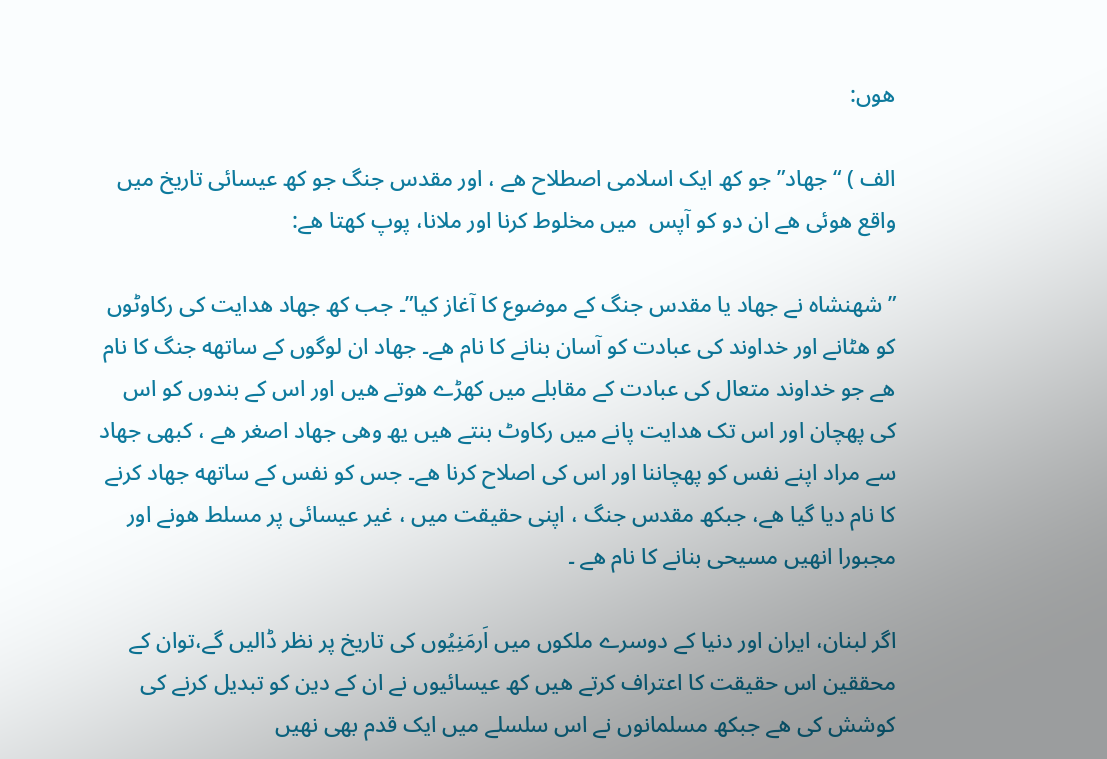ھوں:

الف ) “جھاد” جو کھ ایک اسلامی اصطلاح ھے ، اور مقدس جنگ جو کھ عیسائی تاریخ میں واقع ھوئی ھے ان دو کو آپس  میں مخلوط کرنا اور ملانا، پوپ کھتا ھے:

” شھنشاه نے جھاد یا مقدس جنگ کے موضوع کا آغاز کیا”۔ جب کھ جھاد ھدایت کی رکاوٹوں کو ھٹانے اور خداوند کی عبادت کو آسان بنانے کا نام ھے۔ جھاد ان لوگوں کے ساتھه جنگ کا نام ھے جو خداوند متعال کی عبادت کے مقابلے میں کھڑے ھوتے ھیں اور اس کے بندوں کو اس کی پھچان اور اس تک ھدایت پانے میں رکاوٹ بنتے ھیں یھ وھی جھاد اصغر ھے ، کبھی جھاد سے مراد اپنے نفس کو پھچاننا اور اس کی اصلاح کرنا ھے۔ جس کو نفس کے ساتھه جھاد کرنے کا نام دیا گیا ھے، جبکھ مقدس جنگ ، اپنی حقیقت میں ، غیر عیسائی پر مسلط ھونے اور مجبورا انھیں مسیحی بنانے کا نام ھے ۔

اگر لبنان، ایران اور دنیا کے دوسرے ملکوں میں اَرمَنِیُوں کی تاریخ پر نظر ڈالیں گے،توان کے محققین اس حقیقت کا اعتراف کرتے ھیں کھ عیسائیوں نے ان کے دین کو تبدیل کرنے کی کوشش کی ھے جبکھ مسلمانوں نے اس سلسلے میں ایک قدم بھی نھیں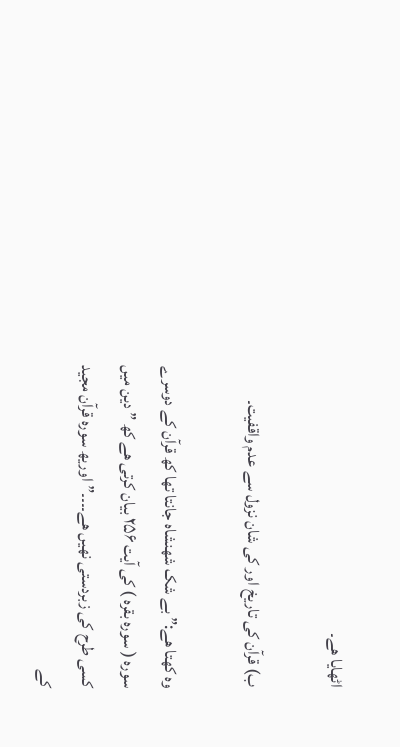اٹھایا ھے۔

ب) قرآن کی تاریخ اور کی شان نزول سے عدم واقفیت۔

وه کھتا ھے:” بے شک شھنشاه جانتا تھا کھ قرآن کے دوسرے سوره ( سوره بقره ) کی آیت ۲۵۶ بیان کرتی ھے کھ ” دین میں کسی طرح کی زبردستی نھیں ھے۔۔۔۔” اوریھ سوره قرآن مجید کے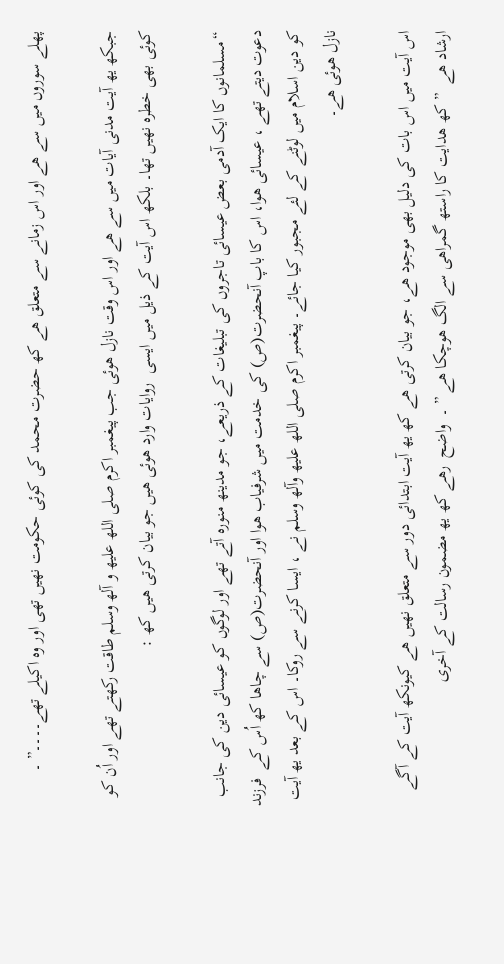پھلے سوروں میں سے ھے اور اس زمانے سے متعلق ھے کھ حضرت محمد کی کوئی حکومت نھیں تھی اور وه اکیلے تھے۔۔۔۔” ۔

جبکھ یھ آیت مدنی آیات میں سے ھے اور اس وقت نازل ھوئی جب پیغمبر اکرم صلی اللھ علیھ و آلھ وسلم طاقت رکھتے تھے اور اُن کو کوئی بھی خطره نھیں تھا۔ بلکھ اس آیت کے ذیل میں ایسی  روایات وارد ھوئی ھیں جو بیان کرتی ھیں کھ :

“مسلمانوں کا ایک آدمی بعض عیسائی تاجروں کی تبلیغات کے ذریعے، جو مدینھ منوره آتے تھے اور لوگوں کو عیسائی دین کی جانب دعوت دیتے تھے ، عیسائی ھوا، اس کا باپ آنحضرت(ص) کی خدمت میں شرفیاب ھوا اور آنحضرت(ص) سے چاھا کھ اُس کے  فرزند کو دین اسلام میں لوٹنے کے لئے مجبور کیا جائے۔ پیغمبر اکرم صلی اللھ علیھ وآلھ وسلم نے ، ایسا کرنے سے روکا۔ اس کے بعد یھ آیت نازل ھوئی ھے۔

اس آیت میں اس بات کی دلیل بھی موجود ھے، جو بیان کرتی ھے کھ یھ آیت ابتدائی دور سے متعلق نھیں ھے کیونکھ آیت کے آگے ارشاد ھے  ” کھ ھدایت کا راستھ گمراھی سے الگ ھوچکا ھے ” ۔  واضح  رھے کھ یھ مضمون رسالت کے آخری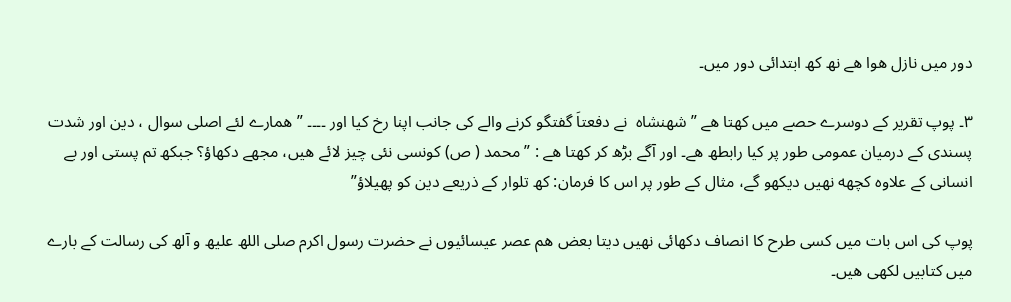دور میں نازل ھوا ھے نھ کھ ابتدائی دور میں۔

۳۔ پوپ تقریر کے دوسرے حصے میں کھتا ھے ” شھنشاه  نے دفعتاَ گفتگو کرنے والے کی جانب اپنا رخ کیا اور ۔۔۔۔ ” ھمارے لئے اصلی سوال ، دین اور شدت  پسندی کے درمیان عمومی طور پر کیا رابطھ ھے۔ اور آگے بڑھ کر کھتا ھے : ” محمد ( ص) کونسی نئی چیز لائے ھیں، مجھے دکھاؤ؟ جبکھ تم پستی اور بے انسانی کے علاوه کچھه نھیں دیکھو گے، مثال کے طور پر اس کا فرمان: کھ تلوار کے ذریعے دین کو پھیلاؤ”

پوپ کی اس بات میں کسی طرح کا انصاف دکھائی نھیں دیتا بعض ھم عصر عیسائیوں نے حضرت رسول اکرم صلی اللھ علیھ و آلھ کی رسالت کے بارے میں کتابیں لکھی ھیں۔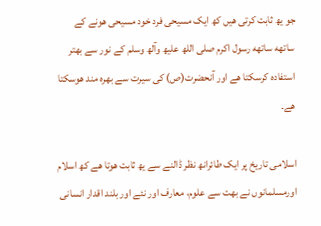جو یھ ثابت کرتی ھیں کھ ایک مسیحی فرد خود مسیحی ھونے کے ساتھه ساتھه رسول اکرم صلی اللھ علیھ وآلھ وسلم کے نور سے بھتر استفاده کرسکتا ھے اور آنحضرت(ص) کی سیرت سے بھره مند ھوسکتا ھے۔

اسلامی تاریخ پر ایک طائرانھ نظر ڈالنے سے یھ ثابت ھوتا ھے کھ اسلام اورمسلمانوں نے بھت سے علوم، معارف اور نئے اور بلند اقدار انسانی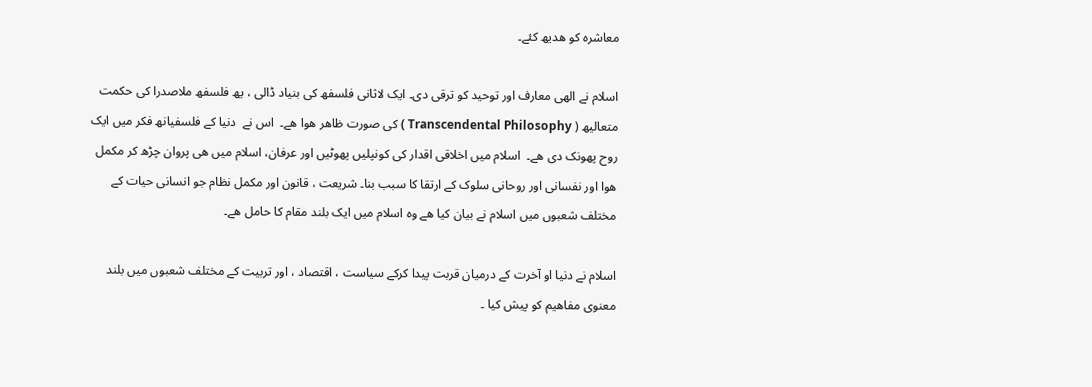معاشره کو ھدیھ کئے۔

اسلام نے الھی معارف اور توحید کو ترقی دی۔ ایک لاثانی فلسفھ کی بنیاد ڈالی ، یھ فلسفھ ملاصدرا کی حکمت متعالیھ ( Transcendental Philosophy ) کی صورت ظاھر ھوا ھے۔  اس نے  دنیا کے فلسفیانھ فکر میں ایک روح پھونک دی ھے۔  اسلام میں اخلاقی اقدار کی کونپلیں پھوٹیں اور عرفان، اسلام میں ھی پروان چڑھ کر مکمل  ھوا اور نفسانی اور روحانی سلوک کے ارتقا کا سبب بنا۔ شریعت ، قانون اور مکمل نظام جو انسانی حیات کے مختلف شعبوں میں اسلام نے بیان کیا ھے وه اسلام میں ایک بلند مقام کا حامل ھے۔

اسلام نے دنیا او آخرت کے درمیان قربت پیدا کرکے سیاست ، اقتصاد ، اور تربیت کے مختلف شعبوں میں بلند معنوی مفاھیم کو پیش کیا ۔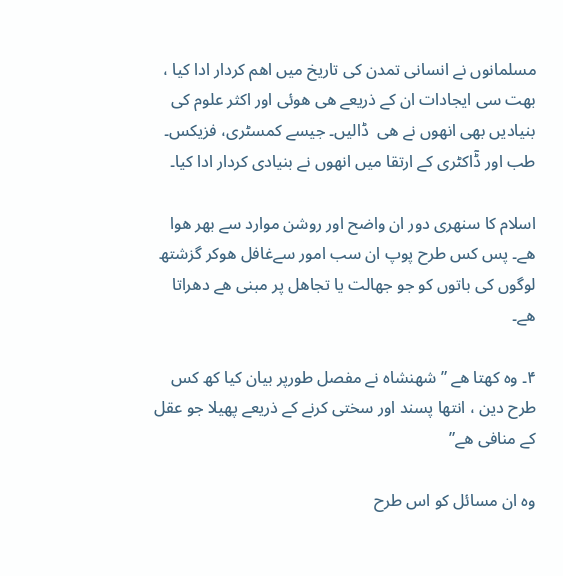مسلمانوں نے انسانی تمدن کی تاریخ میں اھم کردار ادا کیا ، بھت سی ایجادات ان کے ذریعے ھی ھوئی اور اکثر علوم کی بنیادیں بھی انھوں نے ھی  ڈالیں۔ جیسے کمسٹری، فزیکس۔  طب اور ڈٓاکٹری کے ارتقا میں انھوں نے بنیادی کردار ادا کیا۔

اسلام کا سنھری دور ان واضح اور روشن موارد سے بھر ھوا ھے۔ پس کس طرح پوپ ان سب امور سےغافل ھوکر گزشتھ لوگوں کی باتوں کو جو جھالت یا تجاھل پر مبنی ھے دھراتا ھے۔

۴۔ وه کھتا ھے ” شھنشاه نے مفصل طورپر بیان کیا کھ کس طرح دین ، انتھا پسند اور سختی کرنے کے ذریعے پھیلا جو عقل کے منافی ھے”

وه ان مسائل کو اس طرح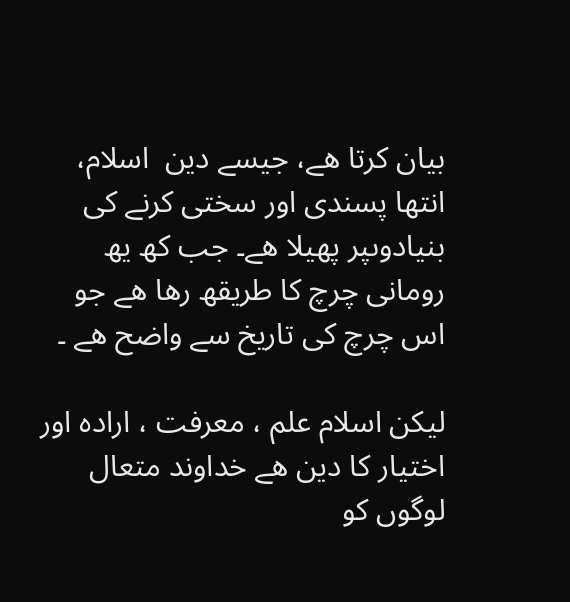بیان کرتا ھے، جیسے دین  اسلام،  انتھا پسندی اور سختی کرنے کی بنیادوںپر پھیلا ھے۔ جب کھ یھ رومانی چرچ کا طریقھ رھا ھے جو اس چرچ کی تاریخ سے واضح ھے ۔

لیکن اسلام علم ، معرفت ، اراده اور اختیار کا دین ھے خداوند متعال لوگوں کو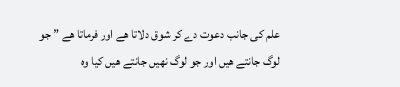علم کی جانب دعوت دے کر شوق دلاتا ھے اور فرماتا ھے ” جو لوگ جانتے ھیں اور جو لوگ نھیں جانتے ھیں کیا وه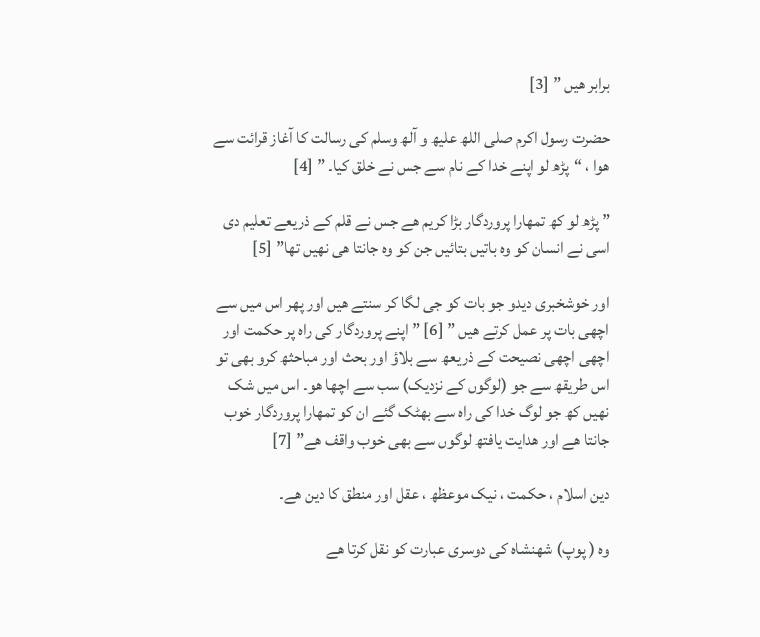برابر ھیں ” [3]

حضرت رسول اکرم صلی اللھ علیھ و آلھ وسلم کی رسالت کا آغاز قرائت سے ھوا ، “پڑھ لو اپنے خدا کے نام سے جس نے خلق کیا۔ ” [4]

” پڑھ لو کھ تمھارا پروردگار بڑا کریم ھے جس نے قلم کے ذریعے تعلیم دی اسی نے انسان کو وه باتیں بتائیں جن کو وه جانتا ھی نھیں تھا” [5]

اور خوشخبری دیدو جو بات کو جی لگا کر سنتے ھیں اور پھر اس میں سے اچھی بات پر عمل کرتے ھیں ” [6] ” اپنے پروردگار کی راه پر حکمت اور اچھی اچھی نصیحت کے ذریعھ سے بلاؤ اور بحث اور مباحثھ کرو بھی تو اس طریقھ سے جو (لوگوں کے نزدیک) سب سے اچھا ھو۔ اس میں شک نھیں کھ جو لوگ خدا کی راه سے بھٹک گئے ان کو تمھارا پروردگار خوب جانتا ھے اور ھدایت یافتھ لوگوں سے بھی خوب واقف ھے” [7]

دین اسلام ، حکمت ، نیک موعظھ ، عقل اور منطق کا دین ھے۔

وه ( پوپ) شھنشاه کی دوسری عبارت کو نقل کرتا ھے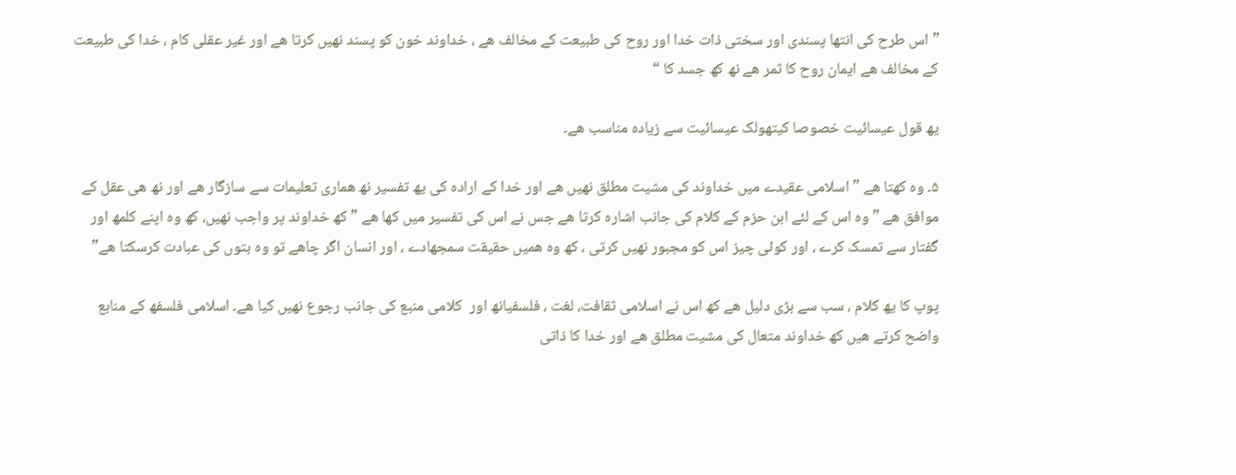” اس طرح کی انتھا پسندی اور سختی ذات خدا اور روح کی طبیعت کے مخالف ھے ، خداوند خون کو پسند نھیں کرتا ھے اور غیر عقلی کام ، خدا کی طبیعت کے مخالف ھے ایمان روح کا ثمر ھے نھ کھ جسد کا “

یھ قول عیسائیت خصوصا کیتھولک عیسائیت سے زیاده مناسب ھے۔

۵۔ وه کھتا ھے ” اسلامی عقیدے میں خداوند کی مشیت مطلق نھیں ھے اور خدا کے اراده کی یھ تفسیر نھ ھماری تعلیمات سے سازگار ھے اور نھ ھی عقل کے موافق ھے ” وه اس کے لئے ابن حزم کے کلام کی جانب اشاره کرتا ھے جس نے اس کی تفسیر میں کھا ھے ” کھ خداوند پر واجب نھیں، کھ وه اپنے کلمھ اور گفتار سے تمسک کرے ، اور کوئی چیز اس کو مجبور نھیں کرتی ، کھ وه ھمیں حقیقت سمجھادے ، اور انسان اگر چاھے تو وه بتوں کی عبادت کرسکتا ھے”

پوپ کا یھ کلام ، سب سے بڑی دلیل ھے کھ اس نے اسلامی ثقافت، لغت ، فلسفیانھ اور  کلامی منبع کی جانب رجوع نھیں کیا ھے۔ اسلامی فلسفھ کے منابع واضح کرتے ھیں کھ خداوند متعال کی مشیت مطلق ھے اور خدا کا ذاتی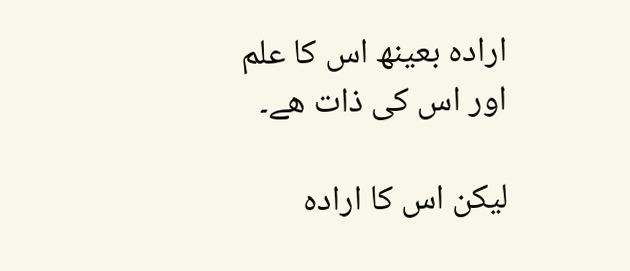اراده بعینھ اس کا علم اور اس کی ذات ھے۔

لیکن اس کا اراده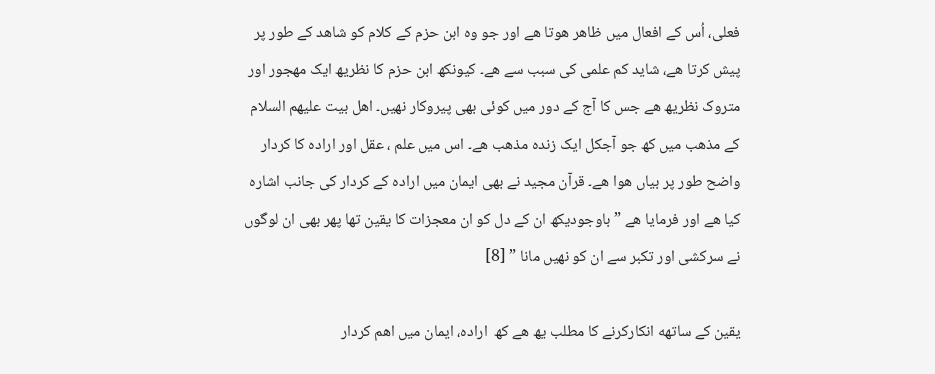فعلی، اُس کے افعال میں ظاھر ھوتا ھے اور جو وه ابن حزم کے کلام کو شاھد کے طور پر پیش کرتا ھے، شاید کم علمی کی سبب سے ھے۔ کیونکھ ابن حزم کا نظریھ ایک مھجور اور متروک نظریھ ھے جس کا آج کے دور میں کوئی بھی پیروکار نھیں۔ اھل بیت علیھم السلام کے مذھب میں کھ جو آجکل ایک زنده مذھب ھے۔ اس میں علم ، عقل اور اراده کا کردار واضح طور پر بیاں ھوا ھے۔ قرآن مجید نے بھی ایمان میں اراده کے کردار کی جانب اشاره کیا ھے اور فرمایا ھے ” باوجودیکھ ان کے دل کو ان معجزات کا یقین تھا پھر بھی ان لوگوں نے سرکشی اور تکبر سے ان کو نھیں مانا ” [8]

یقین کے ساتھه انکارکرنے کا مطلب یھ ھے کھ  اراده، ایمان میں اھم کردار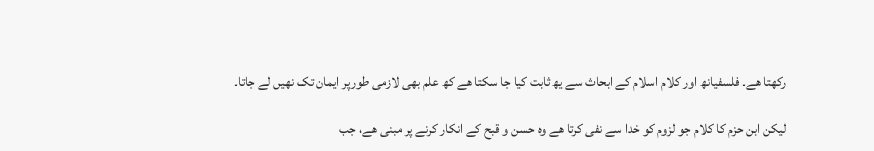رکھتا ھے۔ فلسفیانھ اور کلام اسلام کے ابحاث سے یھ ثابت کیا جا سکتا ھے کھ علم بھی لازمی طورپر ایمان تک نھیں لے جاتا۔

لیکن ابن حزم کا کلام جو لزوم کو خدا سے نفی کرتا ھے وه حسن و قبح کے انکار کرنے پر مبنی ھے، جب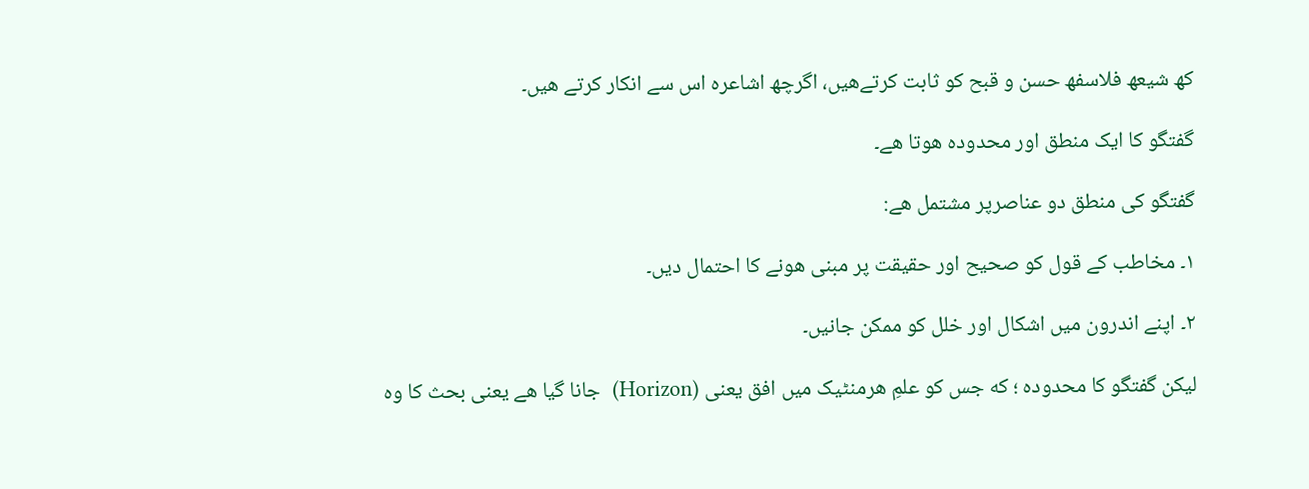کھ شیعھ فلاسفھ حسن و قبح کو ثابت کرتےھیں، اگرچھ اشاعره اس سے انکار کرتے ھیں۔

گفتگو کا ایک منطق اور محدوده ھوتا ھے۔

گفتگو کی منطق دو عناصرپر مشتمل ھے:

۱۔ مخاطب کے قول کو صحیح اور حقیقت پر مبنی ھونے کا احتمال دیں۔

۲۔ اپنے اندرون میں اشکال اور خلل کو ممکن جانیں۔

لیکن گفتگو کا محدوده ؛ که جس کو علمِ ھرمنٹیک میں افق یعنی (Horizon)  جانا گیا ھے یعنی بحث کا وه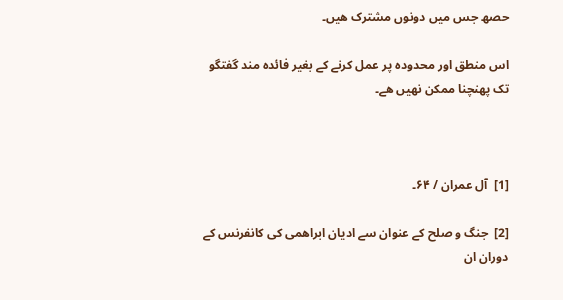حصھ جس میں دونوں مشترک ھیں۔

اس منطق اور محدوده پر عمل کرنے کے بغیر فائده مند گفتگو تک پھنچنا ممکن نھیں ھے۔



[1]  آل عمران / ۶۴۔

[2]  جنگ و صلح کے عنوان سے ادیان ابراھمی کی کانفرنس کے دوران ان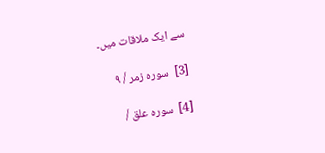سے ایک ملاقات میں۔

[3]  سوره زمر / ۹

[4]  سوره علق /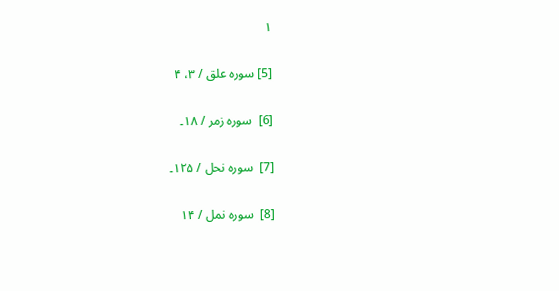۱

[5] سوره علق / ۳، ۴

[6]  سوره زمر / ۱۸۔

[7]  سوره نحل / ۱۲۵۔

[8]  سوره نمل / ۱۴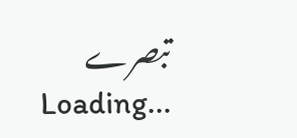تبصرے
Loading...